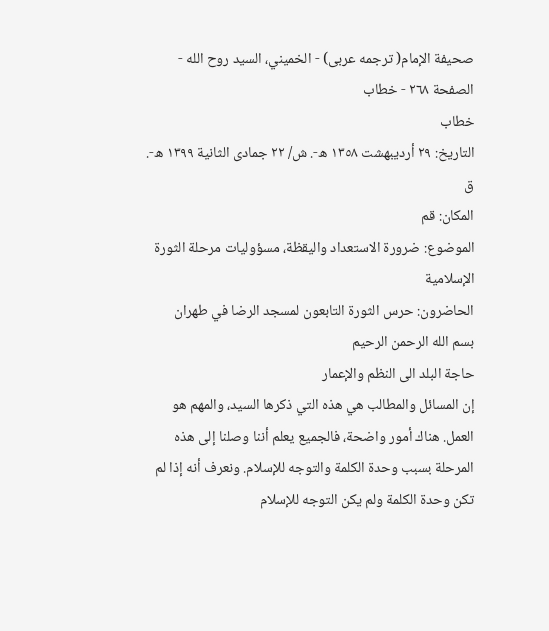صحيفة الإمام( ترجمه عربى) - الخميني، السيد روح الله - الصفحة ٢٦٨ - خطاب
خطاب
التاريخ: ٢٩ أرديبهشت ١٣٥٨ ه-. ش/ ٢٢ جمادى الثانية ١٣٩٩ ه-. ق
المكان: قم
الموضوع: ضرورة الاستعداد واليقظة، مسؤوليات مرحلة الثورة الإسلامية
الحاضرون: حرس الثورة التابعون لمسجد الرضا في طهران
بسم الله الرحمن الرحيم
حاجة البلد الى النظم والإعمار
إن المسائل والمطالب هي هذه التي ذكرها السيد، والمهم هو العمل. هناك أمور واضحة، فالجميع يعلم أننا وصلنا إلى هذه المرحلة بسبب وحدة الكلمة والتوجه للإسلام. ونعرف أنه إذا لم تكن وحدة الكلمة ولم يكن التوجه للإسلام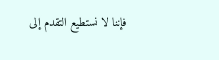فإننا لا نستطيع التقدم إلى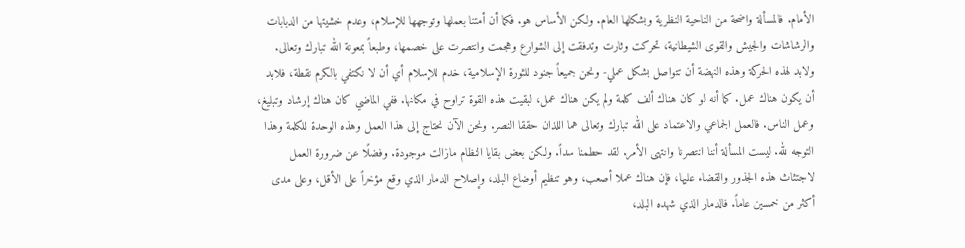الأمام. فالمسألة واضحة من الناحية النظرية وبشكلها العام. ولكن الأساس هو. فكما أن أمتنا بعملها وتوجهها للإسلام، وعدم خشيتها من الدبابات والرشاشات والجيش والقوى الشيطانية، تحركت وثارت وتدفقت إلى الشوارع وهجمت وانتصرت على خصمها، وطبعاً بمعونة الله تبارك وتعالى. ولابد لهذه الحركة وهذه النهضة أن تتواصل بشكل عملي- ونحن جميعاً جنود للثورة الإسلامية، خدم للإسلام أي أن لا نكتفي بالكرم نقطة، فلابد أن يكون هناك عمل. كما أنه لو كان هناك ألف كلمة ولم يكن هناك عمل، لبقيت هذه القوة تراوح في مكانها. ففي الماضي كان هناك إرشاد وتبليغ، وعمل الناس. فالعمل الجماعي والاعتماد على الله تبارك وتعالى هما اللذان حققا النصر. ونحن الآن نحتاج إلى هذا العمل وهذه الوحدة للكلمة وهذا التوجه لله. ليست المسألة أننا انتصرنا وانتهى الأمر. لقد حطمنا سداً. ولكن بعض بقايا النظام مازالت موجودة. وفضلًا عن ضرورة العمل لاجتثاث هذه الجذور والقضاء عليها، فإن هناك عملا أصعب، وهو تنظيم أوضاع البلد، وإصلاح الدمار الذي وقع مؤخراً على الأقل، وعلى مدى أكثر من خمسين عاماً. فالدمار الذي شهده البلد،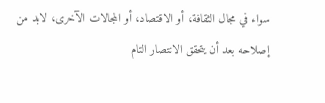سواء في مجال الثقافة، أو الاقتصاد، أو المجالات الآخرى، لابد من إصلاحه بعد أن يتحقق الانتصار التام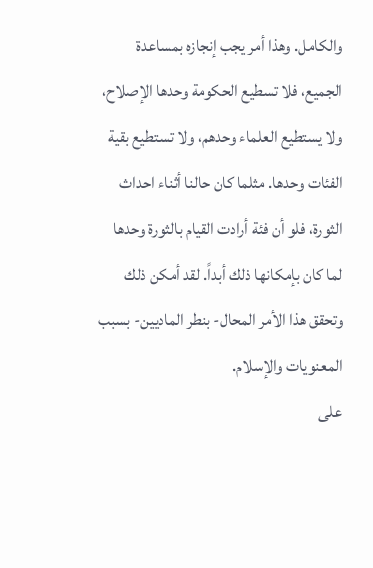والكامل. وهذا أمر يجب إنجازه بمساعدة الجميع، فلا تسطيع الحكومة وحدها الإصلاح، ولا يستطيع العلماء وحدهم، ولا تستطيع بقية الفئات وحدها. مثلما كان حالنا أثناء احداث الثورة، فلو أن فئة أرادت القيام بالثورة وحدها لما كان بإمكانها ذلك أبداً. لقد أمكن ذلك وتحقق هذا الأمر المحال- بنطر الماديين- بسبب المعنويات والإسلام.
على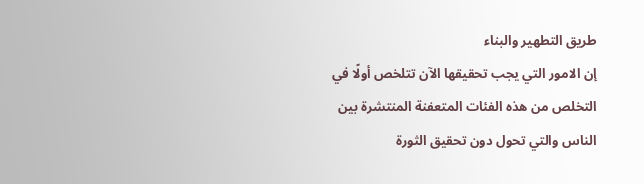طريق التطهير والبناء
إن الامور التي يجب تحقيقها الآن تتلخص أولًا في التخلص من هذه الفئات المتعفنة المنتشرة بين الناس والتي تحول دون تحقيق الثورة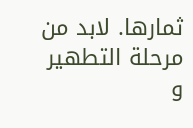ثمارها. لابد من مرحلة التطهير و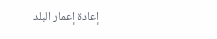إعادة إعمار البلد